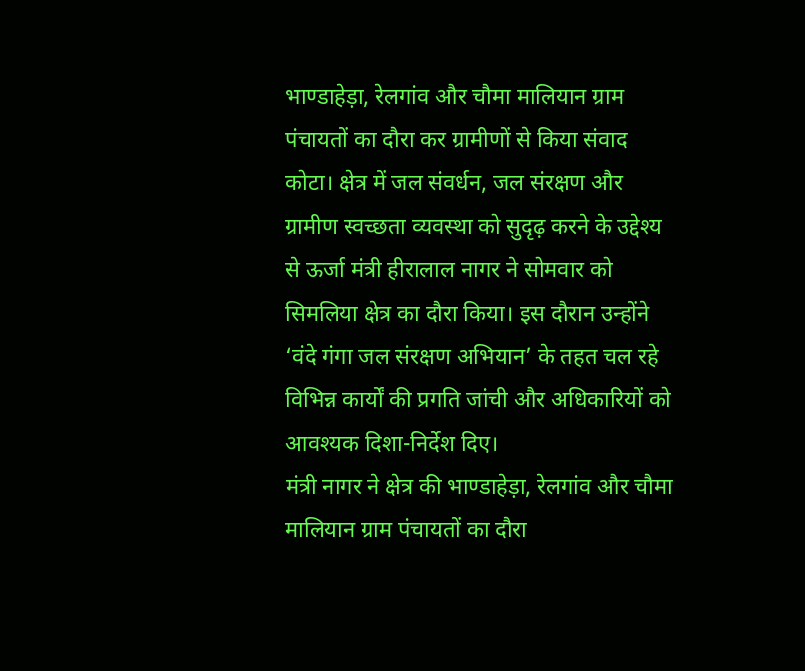भाण्डाहेड़ा, रेलगांव और चौमा मालियान ग्राम पंचायतों का दौरा कर ग्रामीणों से किया संवाद
कोटा। क्षेत्र में जल संवर्धन, जल संरक्षण और ग्रामीण स्वच्छता व्यवस्था को सुदृढ़ करने के उद्देश्य से ऊर्जा मंत्री हीरालाल नागर ने सोमवार को सिमलिया क्षेत्र का दौरा किया। इस दौरान उन्होंने ‘वंदे गंगा जल संरक्षण अभियान’ के तहत चल रहे विभिन्न कार्यों की प्रगति जांची और अधिकारियों को आवश्यक दिशा-निर्देश दिए।
मंत्री नागर ने क्षेत्र की भाण्डाहेड़ा, रेलगांव और चौमा मालियान ग्राम पंचायतों का दौरा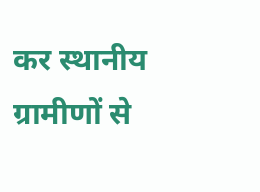कर स्थानीय ग्रामीणों से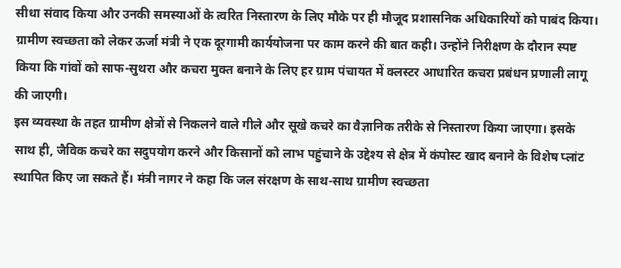सीधा संवाद किया और उनकी समस्याओं के त्वरित निस्तारण के लिए मौके पर ही मौजूद प्रशासनिक अधिकारियों को पाबंद किया।
ग्रामीण स्वच्छता को लेकर ऊर्जा मंत्री ने एक दूरगामी कार्ययोजना पर काम करने की बात कही। उन्होंने निरीक्षण के दौरान स्पष्ट किया कि गांवों को साफ-सुथरा और कचरा मुक्त बनाने के लिए हर ग्राम पंचायत में क्लस्टर आधारित कचरा प्रबंधन प्रणाली लागू की जाएगी।
इस व्यवस्था के तहत ग्रामीण क्षेत्रों से निकलने वाले गीले और सूखे कचरे का वैज्ञानिक तरीके से निस्तारण किया जाएगा। इसके साथ ही, जैविक कचरे का सदुपयोग करने और किसानों को लाभ पहुंचाने के उद्देश्य से क्षेत्र में कंपोस्ट खाद बनाने के विशेष प्लांट स्थापित किए जा सकते हैं। मंत्री नागर ने कहा कि जल संरक्षण के साथ-साथ ग्रामीण स्वच्छता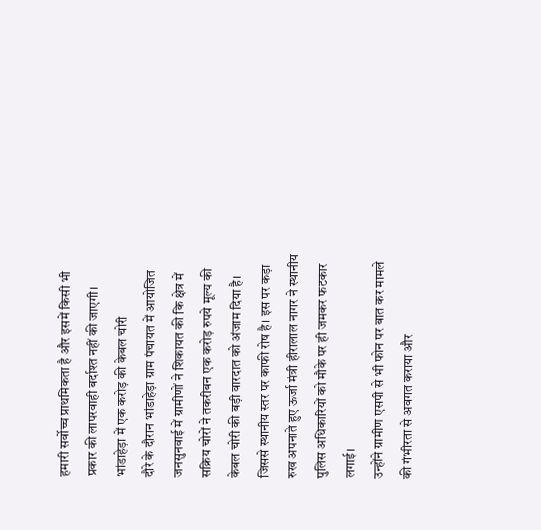हमारी सर्वोच्च प्राथमिकता है और इसमें किसी भी प्रकार की लापरवाही बर्दाश्त नहीं की जाएगी।
भांडाहेड़ा में एक करोड़ की केबल चोरी
दौरे के दौरान भांडाहेड़ा ग्राम पंचायत में आयोजित जनसुनवाई में ग्रामीणों ने शिकायत की कि क्षेत्र में सक्रिय चोरों ने तकरीबन एक करोड़ रुपये मूल्य की केबल चोरी की बड़ी वारदात को अंजाम दिया है। जिससे स्थानीय स्तर पर काफी रोष है। इस पर कड़ा रुख अपनाते हुए ऊर्जा मंत्री हीरालाल नागर ने स्थानीय पुलिस अधिकारियों को मौके पर ही जमकर फटकार लगाई।
उन्होंने ग्रामीण एसपी से भी फोन पर बात कर मामले की गंभीरता से अवगत कराया और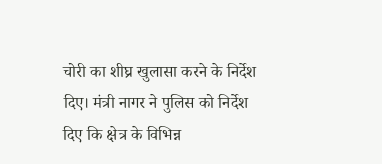चोरी का शीघ्र खुलासा करने के निर्देश दिए। मंत्री नागर ने पुलिस को निर्देश दिए कि क्षेत्र के विभिन्न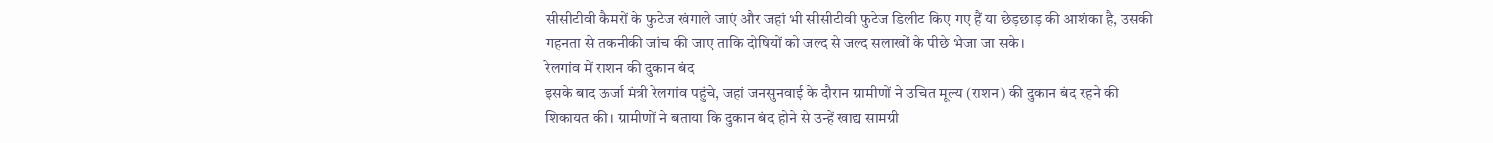सीसीटीवी कैमरों के फुटेज खंगाले जाएं और जहां भी सीसीटीवी फुटेज डिलीट किए गए हैं या छेड़छाड़ की आशंका है, उसकी गहनता से तकनीकी जांच की जाए ताकि दोषियों को जल्द से जल्द सलाखों के पीछे भेजा जा सके।
रेलगांव में राशन की दुकान बंद
इसके बाद ऊर्जा मंत्री रेलगांव पहुंचे, जहां जनसुनवाई के दौरान ग्रामीणों ने उचित मूल्य (राशन) की दुकान बंद रहने की शिकायत की। ग्रामीणों ने बताया कि दुकान बंद होने से उन्हें खाद्य सामग्री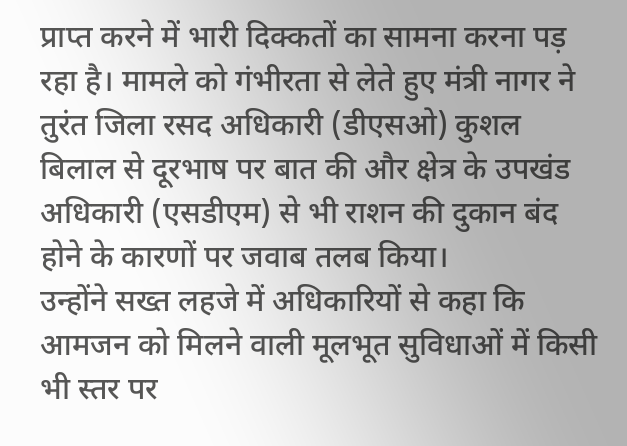प्राप्त करने में भारी दिक्कतों का सामना करना पड़ रहा है। मामले को गंभीरता से लेते हुए मंत्री नागर ने तुरंत जिला रसद अधिकारी (डीएसओ) कुशल बिलाल से दूरभाष पर बात की और क्षेत्र के उपखंड अधिकारी (एसडीएम) से भी राशन की दुकान बंद होने के कारणों पर जवाब तलब किया।
उन्होंने सख्त लहजे में अधिकारियों से कहा कि आमजन को मिलने वाली मूलभूत सुविधाओं में किसी भी स्तर पर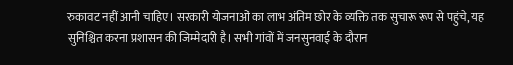रुकावट नहीं आनी चाहिए। सरकारी योजनाओं का लाभ अंतिम छोर के व्यक्ति तक सुचारू रूप से पहुंचे, यह सुनिश्चित करना प्रशासन की जिम्मेदारी है। सभी गांवों में जनसुनवाई के दौरान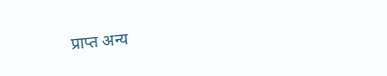प्राप्त अन्य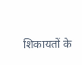शिकायतों के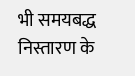भी समयबद्ध निस्तारण के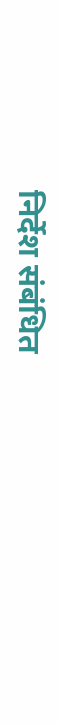निर्देश संबंधित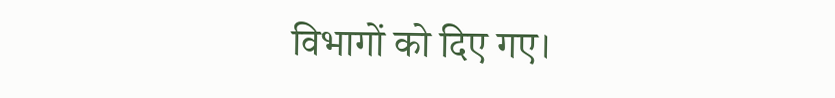विभागों को दिए गए।